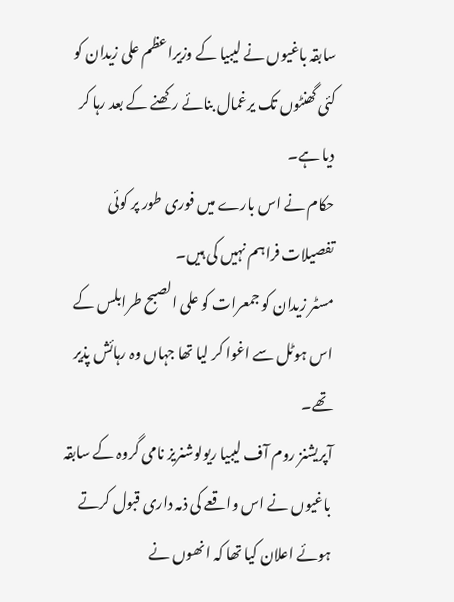سابقہ باغیوں نے لیبیا کے وزیراعظم علی زیدان کو کئی گھنٹوں تک یرغمال بنائے رکھنے کے بعد رہا کر دیا ہے۔
حکام نے اس بارے میں فوری طور پر کوئی تفصیلات فراہم نہیں کی ہیں۔
مسٹر زیدان کو جمعرات کو علی الصبح طرابلس کے اس ہوٹل سے اغوا کر لیا تھا جہاں وہ رہائش پذیر تھے۔
آپریشنز روم آف لیبیا ریولوشنریز نامی گروہ کے سابقہ باغیوں نے اس واقعے کی ذمہ داری قبول کرتے ہوئے اعلان کیا تھا کہ انھوں نے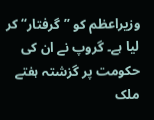وزیراعظم کو ’’گرفتار‘‘ کر لیا ہے۔ گروپ نے ان کی حکومت پر گزشتہ ہفتے ملک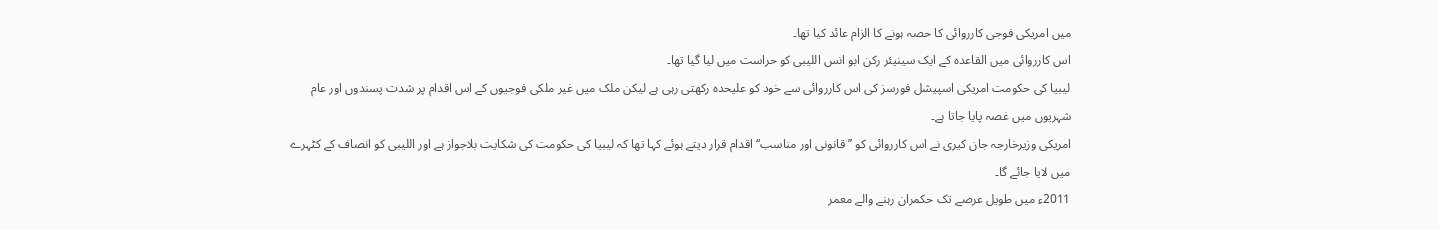میں امریکی فوجی کارروائی کا حصہ ہونے کا الزام عائد کیا تھا۔
اس کارروائی میں القاعدہ کے ایک سینیئر رکن ابو انس اللیبی کو حراست میں لیا گیا تھا۔
لیبیا کی حکومت امریکی اسپیشل فورسز کی اس کارروائی سے خود کو علیحدہ رکھتی رہی ہے لیکن ملک میں غیر ملکی فوجیوں کے اس اقدام پر شدت پسندوں اور عام شہریوں میں غصہ پایا جاتا ہے۔
امریکی وزیرخارجہ جان کیری نے اس کارروائی کو ’’قانونی اور مناسب‘‘ اقدام قرار دیتے ہوئے کہا تھا کہ لیبیا کی حکومت کی شکایت بلاجواز ہے اور اللیبی کو انصاف کے کٹہرے میں لایا جائے گا۔
2011ء میں طویل عرصے تک حکمران رہنے والے معمر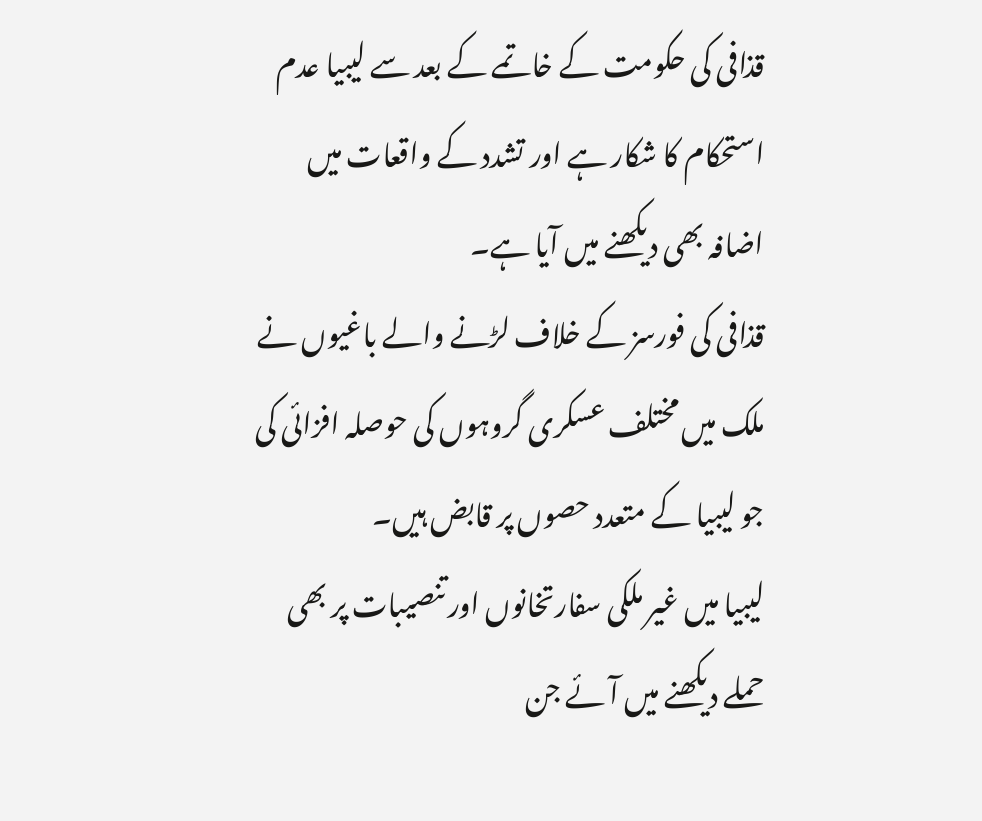قذافی کی حکومت کے خاتمے کے بعد سے لیبیا عدم استحکام کا شکار ہے اور تشدد کے واقعات میں اضافہ بھی دیکھنے میں آیا ہے۔
قذافی کی فورسز کے خلاف لڑنے والے باغیوں نے ملک میں مختلف عسکری گروہوں کی حوصلہ افزائی کی جو لیبیا کے متعدد حصوں پر قابض ہیں۔
لیبیا میں غیر ملکی سفارتخانوں اور تنصیبات پر بھی حملے دیکھنے میں آئے جن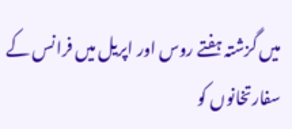میں گزشتہ ہفتے روس اور اپریل میں فرانس کے سفارتخانوں کو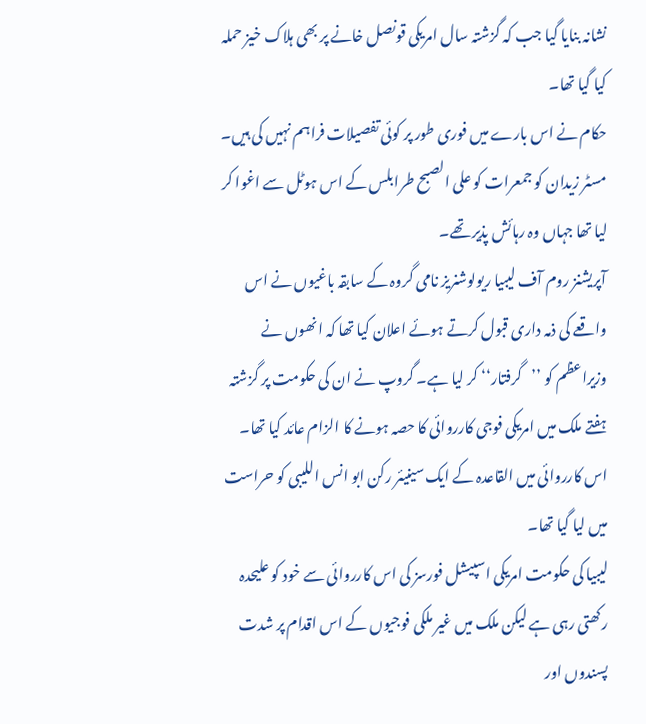نشانہ بنایا گیا جب کہ گزشتہ سال امریکی قونصل خانے پر بھی ہلاک خیز حملہ کیا گیا تھا۔
حکام نے اس بارے میں فوری طور پر کوئی تفصیلات فراہم نہیں کی ہیں۔
مسٹر زیدان کو جمعرات کو علی الصبح طرابلس کے اس ہوٹل سے اغوا کر لیا تھا جہاں وہ رہائش پذیر تھے۔
آپریشنز روم آف لیبیا ریولوشنریز نامی گروہ کے سابقہ باغیوں نے اس واقعے کی ذمہ داری قبول کرتے ہوئے اعلان کیا تھا کہ انھوں نے وزیراعظم کو ’’گرفتار‘‘ کر لیا ہے۔ گروپ نے ان کی حکومت پر گزشتہ ہفتے ملک میں امریکی فوجی کارروائی کا حصہ ہونے کا الزام عائد کیا تھا۔
اس کارروائی میں القاعدہ کے ایک سینیئر رکن ابو انس اللیبی کو حراست میں لیا گیا تھا۔
لیبیا کی حکومت امریکی اسپیشل فورسز کی اس کارروائی سے خود کو علیحدہ رکھتی رہی ہے لیکن ملک میں غیر ملکی فوجیوں کے اس اقدام پر شدت پسندوں اور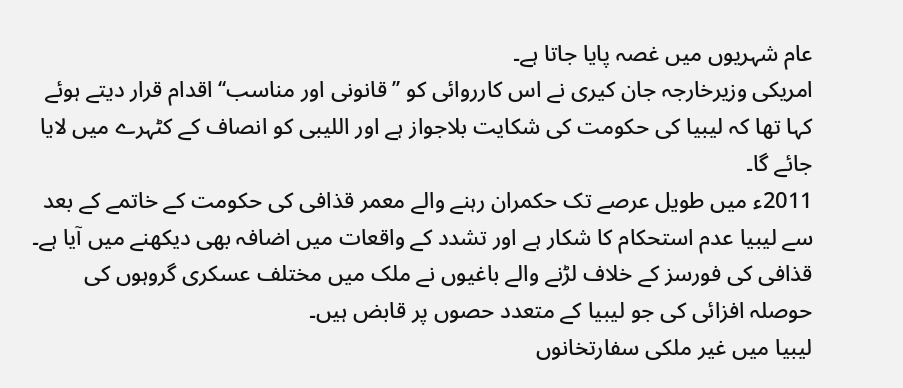عام شہریوں میں غصہ پایا جاتا ہے۔
امریکی وزیرخارجہ جان کیری نے اس کارروائی کو ’’قانونی اور مناسب‘‘ اقدام قرار دیتے ہوئے کہا تھا کہ لیبیا کی حکومت کی شکایت بلاجواز ہے اور اللیبی کو انصاف کے کٹہرے میں لایا جائے گا۔
2011ء میں طویل عرصے تک حکمران رہنے والے معمر قذافی کی حکومت کے خاتمے کے بعد سے لیبیا عدم استحکام کا شکار ہے اور تشدد کے واقعات میں اضافہ بھی دیکھنے میں آیا ہے۔
قذافی کی فورسز کے خلاف لڑنے والے باغیوں نے ملک میں مختلف عسکری گروہوں کی حوصلہ افزائی کی جو لیبیا کے متعدد حصوں پر قابض ہیں۔
لیبیا میں غیر ملکی سفارتخانوں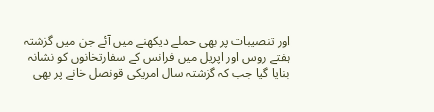اور تنصیبات پر بھی حملے دیکھنے میں آئے جن میں گزشتہ ہفتے روس اور اپریل میں فرانس کے سفارتخانوں کو نشانہ بنایا گیا جب کہ گزشتہ سال امریکی قونصل خانے پر بھی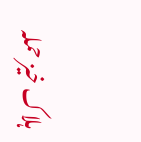ہلاک خیز حملہ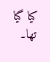کیا گیا تھا۔